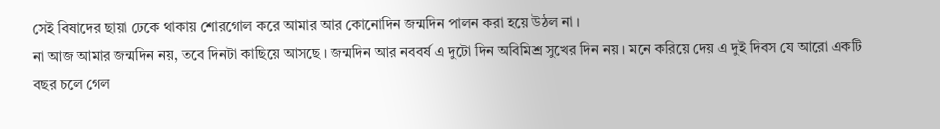সেই বিষাদের ছায়া ঢেকে থাকায় শোরগোল করে আমার আর কোনোদিন জন্মদিন পালন করা হয়ে উঠল না ।
না আজ আমার জন্মদিন নয়, তবে দিনটা কাছিয়ে আসছে । জন্মদিন আর নববর্ষ এ দুটো দিন অবিমিশ্র সুখের দিন নয় । মনে করিয়ে দেয় এ দুই দিবস যে আরো একটি বছর চলে গেল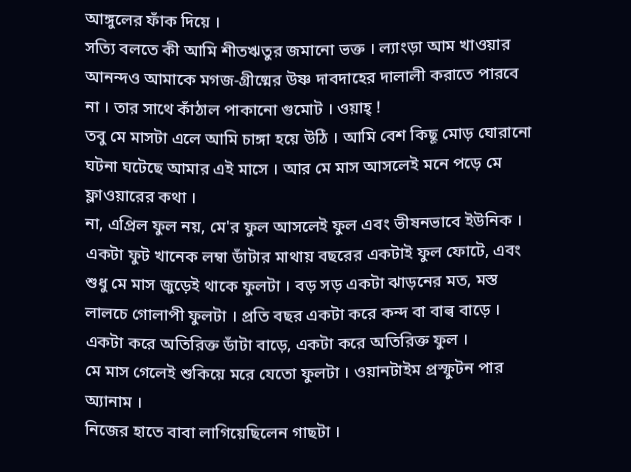আঙ্গুলের ফাঁক দিয়ে ।
সত্যি বলতে কী আমি শীতঋতুর জমানো ভক্ত । ল্যাংড়া আম খাওয়ার আনন্দও আমাকে মগজ-গ্রীষ্মের উষ্ণ দাবদাহের দালালী করাতে পারবে না । তার সাথে কাঁঠাল পাকানো গুমোট । ওয়াহ্ !
তবু মে মাসটা এলে আমি চাঙ্গা হয়ে উঠি । আমি বেশ কিছূ মোড় ঘোরানো ঘটনা ঘটেছে আমার এই মাসে । আর মে মাস আসলেই মনে পড়ে মে ফ্লাওয়ারের কথা ।
না, এপ্রিল ফুল নয়, মে'র ফুল আসলেই ফুল এবং ভীষনভাবে ইউনিক । একটা ফুট খানেক লম্বা ডাঁটার মাথায় বছরের একটাই ফুল ফোটে, এবং শুধু মে মাস জুড়েই থাকে ফুলটা । বড় সড় একটা ঝাড়নের মত, মস্ত লালচে গোলাপী ফুলটা । প্রতি বছর একটা করে কন্দ বা বাল্ব বাড়ে । একটা করে অতিরিক্ত ডাঁটা বাড়ে, একটা করে অতিরিক্ত ফুল ।
মে মাস গেলেই শুকিয়ে মরে যেতো ফুলটা । ওয়ানটাইম প্রস্ফুটন পার অ্যানাম ।
নিজের হাতে বাবা লাগিয়েছিলেন গাছটা ।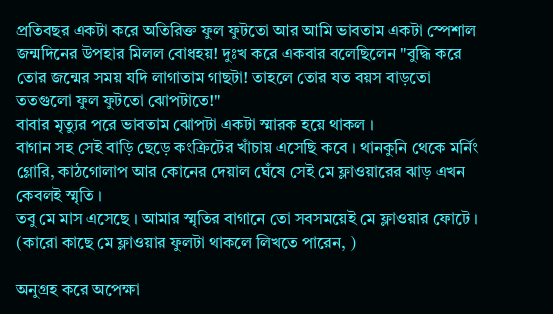প্রতিবছর একটা করে অতিরিক্ত ফুল ফুটতো আর আমি ভাবতাম একটা স্পেশাল জন্মদিনের উপহার মিলল বোধহয়! দুঃখ করে একবার বলেছিলেন "বুদ্ধি করে তোর জন্মের সময় যদি লাগাতাম গাছটা! তাহলে তোর যত বয়স বাড়তো ততগুলো ফুল ফুটতো ঝোপটাতে!"
বাবার মৃত্যুর পরে ভাবতাম ঝোপটা একটা স্মারক হয়ে থাকল ।
বাগান সহ সেই বাড়ি ছেড়ে কংক্রিটের খাঁচায় এসেছি কবে । থানকুনি থেকে মর্নিং গ্লোরি, কাঠগোলাপ আর কোনের দেয়াল ঘেঁষে সেই মে ফ্লাওয়ারের ঝাড় এখন কেবলই স্মৃতি ।
তবু মে মাস এসেছে । আমার স্মৃতির বাগানে তো সবসময়েই মে ফ্লাওয়ার ফোটে ।
(কারো কাছে মে ফ্লাওয়ার ফুলটা থাকলে লিখতে পারেন, )

অনুগ্রহ করে অপেক্ষা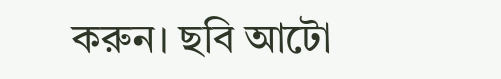করুন। ছবি আটো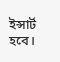ইন্সার্ট হবে।